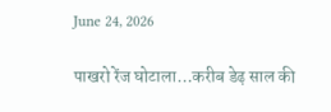June 24, 2026

पाखरो रेंज घोटाला…करीब डेढ़ साल की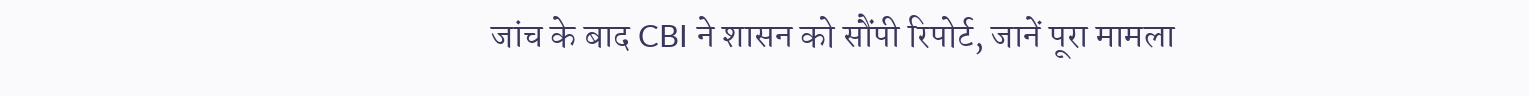जांच के बाद CBI ने शासन को सौंपी रिपोर्ट, जानें पूरा मामला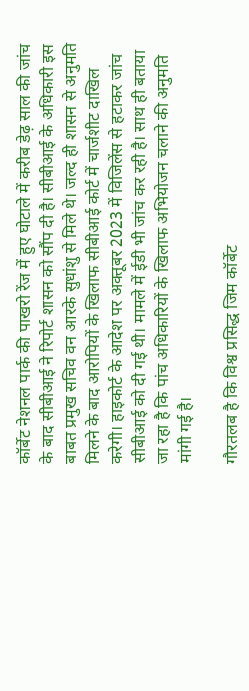कॉर्बेट नेशनल पार्क की पाखरो रेंज में हुए घोटाले में करीब डेढ़ साल की जांच के बाद सीबीआई ने रिपोर्ट शासन को सौंप दी है। सीबीआई के अधिकारी इस बाबत प्रमुख सचिव वन आरके सुधांशु से मिले थे। जल्द ही शासन से अनुमति मिलने के बाद आरोपियों के खिलाफ सीबीआई कोर्ट में चार्जशीट दाखिल करेगी। हाइकोर्ट के आदेश पर अक्तूबर 2023 में विजिलेंस से हटाकर जांच सीबीआई को दी गई थी। मामले में ईडी भी जांच कर रही है। साथ ही बताया जा रहा है कि पांच अधिकारियों के खिलाफ अभियोजन चलाने की अनुमति मांगी गई है।

गौरतलब है कि विश्व प्रसिद्ध जिम कॉर्बेट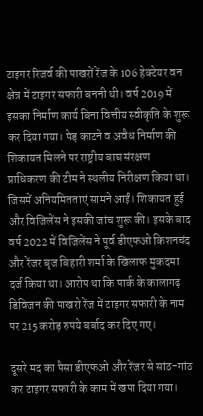टाइगर रिजर्व की पाखरों रेंज के 106 हेक्टेयर वन क्षेत्र में टाइगर सफारी बननी थी। वर्ष 2019 में इसका निर्माण कार्य बिना वित्तीय स्वीकृति के शुरू कर दिया गया। पेड़ काटने व अवैध निर्माण की शिकायत मिलने पर राष्ट्रीय बाघ संरक्षण प्राधिकरण की टीम ने स्थलीय निरीक्षण किया था। जिसमें अनियमितताएं सामने आईं। शिकायत हुई और विजिलेंस ने इसकी जांच शुरू की। इसके बाद वर्ष 2022 में विजिलेंस ने पूर्व डीएफओ किशनचंद और रेंजर बृज बिहारी शर्मा के खिलाफ मुकदमा दर्ज किया था। आरोप था कि पार्क के कालागढ़ डिविजन की पाखरो रेंज में टाइगर सफारी के नाम पर 215 करोड़ रुपये बर्बाद कर दिए गए।

दूसरे मद का पैसा डीएफओ और रेंजर से सांठ-गांठ कर टाइगर सफारी के काम में खपा दिया गया।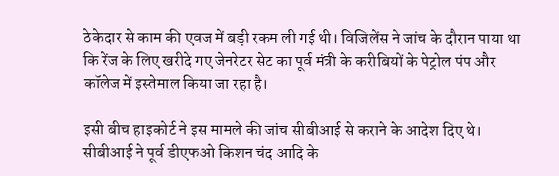ठेकेदार से काम की एवज में बड़ी रकम ली गई थी। विजिलेंस ने जांच के दौरान पाया था कि रेंज के लिए खरीदे गए जेनरेटर सेट का पूर्व मंत्री के करीबियों के पेट्रोल पंप और कॉलेज में इस्तेमाल किया जा रहा है।

इसी बीच हाइकोर्ट ने इस मामले की जांच सीबीआई से कराने के आदेश दिए थे। सीबीआई ने पूर्व डीएफओ किशन चंद आदि के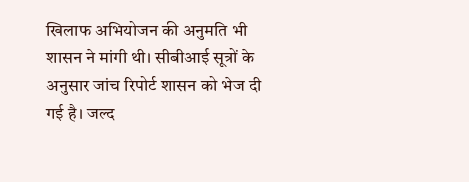खिलाफ अभियोजन की अनुमति भी शासन ने मांगी थी। सीबीआई सूत्रों के अनुसार जांच रिपोर्ट शासन को भेज दी गई है। जल्द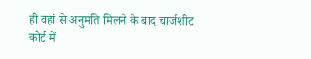ही वहां से अनुमति मिलने के बाद चार्जशीट कोर्ट में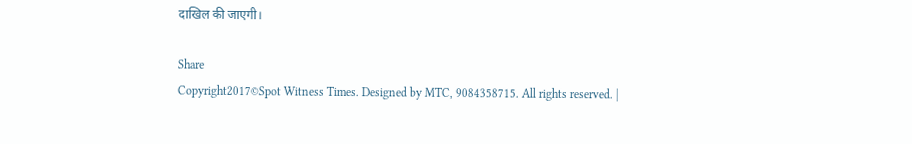दाखिल की जाएगी।

Share
Copyright2017©Spot Witness Times. Designed by MTC, 9084358715. All rights reserved. |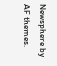Newsphere by AF themes.